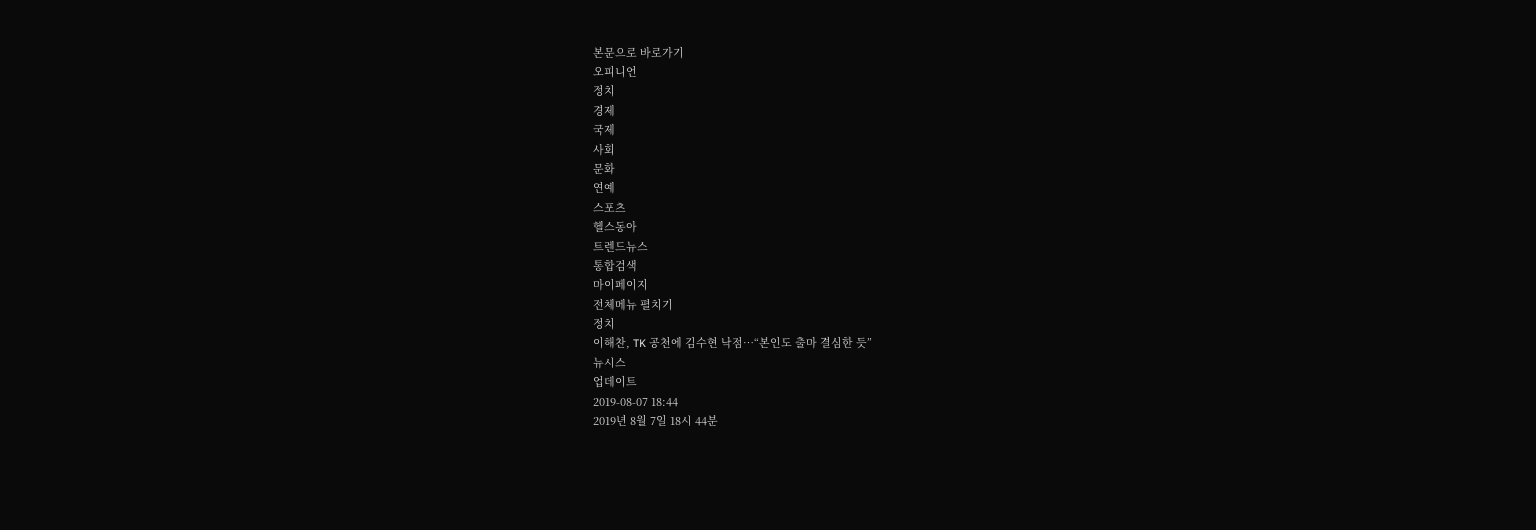본문으로 바로가기
오피니언
정치
경제
국제
사회
문화
연예
스포츠
헬스동아
트렌드뉴스
통합검색
마이페이지
전체메뉴 펼치기
정치
이해찬, TK 공천에 김수현 낙점…“본인도 출마 결심한 듯”
뉴시스
업데이트
2019-08-07 18:44
2019년 8월 7일 18시 44분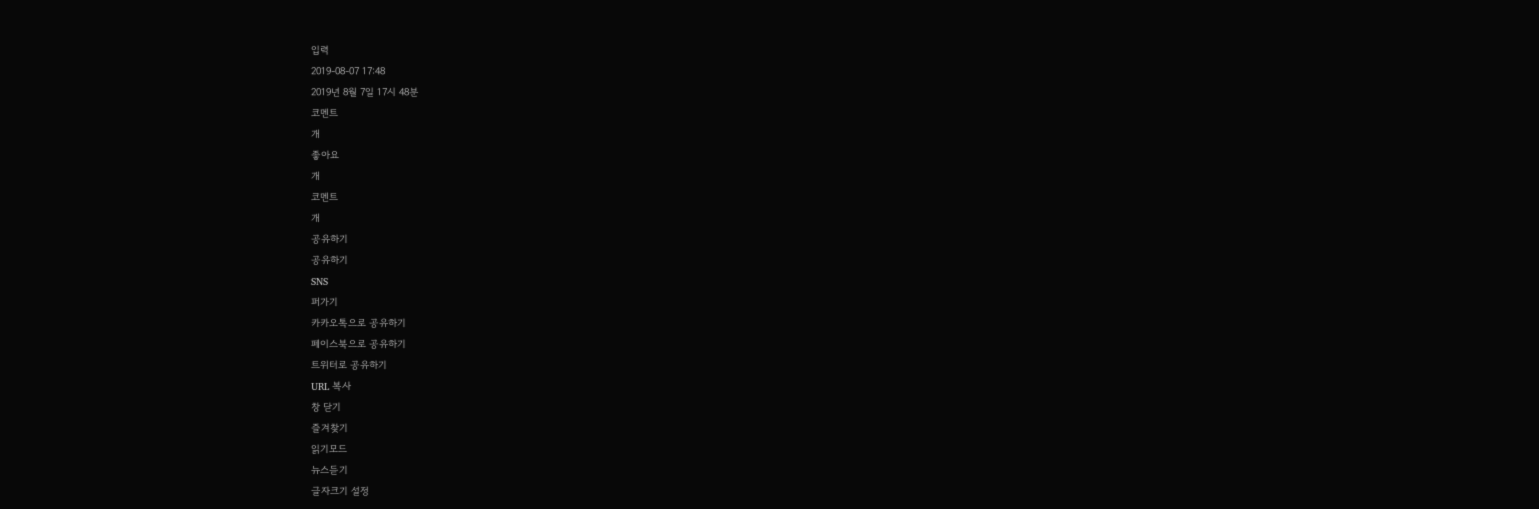입력
2019-08-07 17:48
2019년 8월 7일 17시 48분
코멘트
개
좋아요
개
코멘트
개
공유하기
공유하기
SNS
퍼가기
카카오톡으로 공유하기
페이스북으로 공유하기
트위터로 공유하기
URL 복사
창 닫기
즐겨찾기
읽기모드
뉴스듣기
글자크기 설정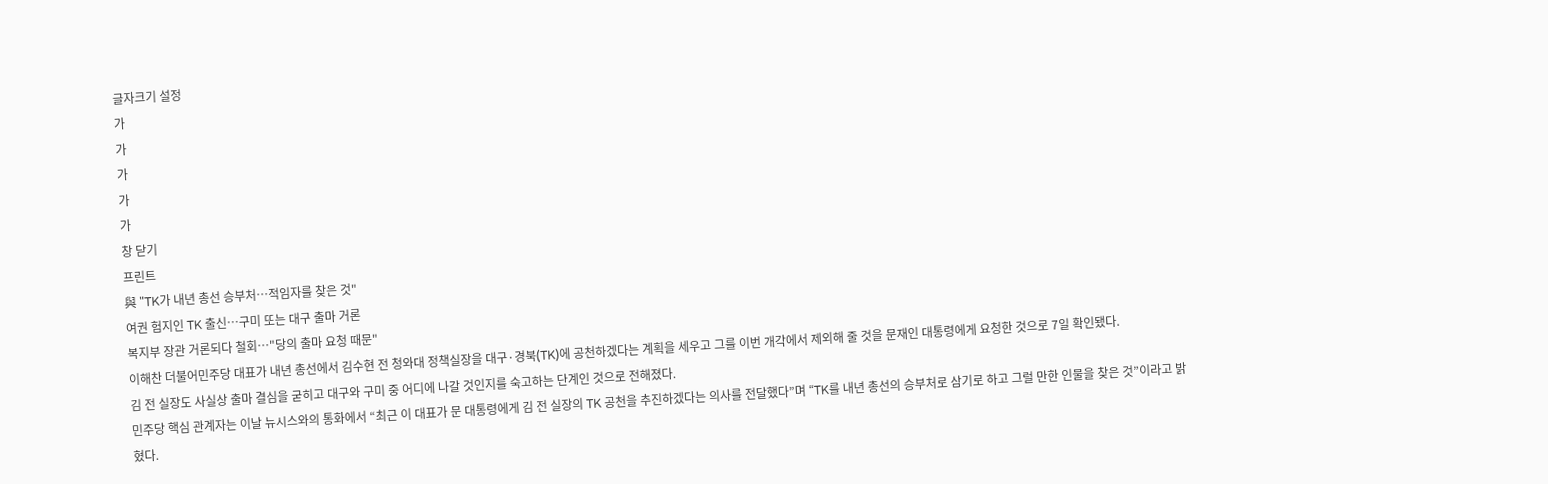글자크기 설정
가
가
가
가
가
창 닫기
프린트
與 "TK가 내년 총선 승부처…적임자를 찾은 것"
여권 험지인 TK 출신…구미 또는 대구 출마 거론
복지부 장관 거론되다 철회…"당의 출마 요청 때문"
이해찬 더불어민주당 대표가 내년 총선에서 김수현 전 청와대 정책실장을 대구·경북(TK)에 공천하겠다는 계획을 세우고 그를 이번 개각에서 제외해 줄 것을 문재인 대통령에게 요청한 것으로 7일 확인됐다.
김 전 실장도 사실상 출마 결심을 굳히고 대구와 구미 중 어디에 나갈 것인지를 숙고하는 단계인 것으로 전해졌다.
민주당 핵심 관계자는 이날 뉴시스와의 통화에서 “최근 이 대표가 문 대통령에게 김 전 실장의 TK 공천을 추진하겠다는 의사를 전달했다”며 “TK를 내년 총선의 승부처로 삼기로 하고 그럴 만한 인물을 찾은 것”이라고 밝혔다.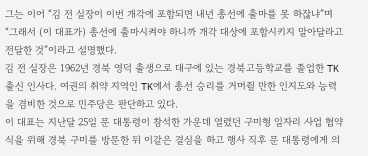그는 이어 “김 전 실장이 이번 개각에 포함되면 내년 총선에 출마를 못 하잖냐”며 “그래서 (이 대표가) 총선에 출마시켜야 하니까 개각 대상에 포함시키지 말아달라고 전달한 것”이라고 설명했다.
김 전 실장은 1962년 경북 영덕 출생으로 대구에 있는 경북고등학교를 졸업한 TK 출신 인사다. 여권의 취약 지역인 TK에서 총선 승리를 거머쥘 만한 인지도와 능력을 겸비한 것으로 민주당은 판단하고 있다.
이 대표는 지난달 25일 문 대통령이 참석한 가운데 열렸던 구미형 일자리 사업 협약식을 위해 경북 구미를 방문한 뒤 이같은 결심을 하고 행사 직후 문 대통령에게 의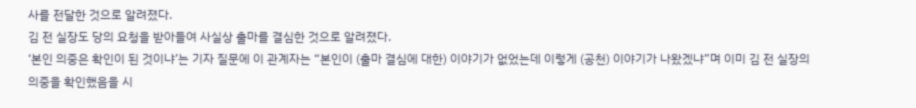사를 전달한 것으로 알려졌다.
김 전 실장도 당의 요청을 받아들여 사실상 출마를 결심한 것으로 알려졌다.
‘본인 의중은 확인이 된 것이냐’는 기자 질문에 이 관계자는 “본인이 (출마 결심에 대한) 이야기가 없었는데 이렇게 (공천) 이야기가 나왔겠냐”며 이미 김 전 실장의 의중을 확인했음을 시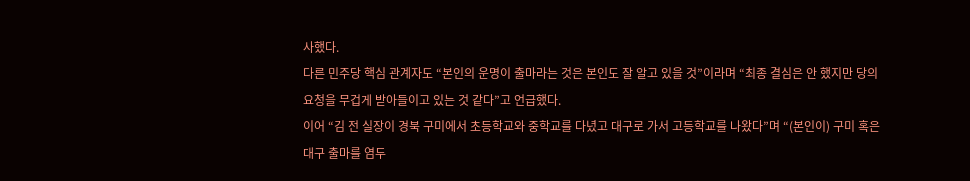사했다.
다른 민주당 핵심 관계자도 “본인의 운명이 출마라는 것은 본인도 잘 알고 있을 것”이라며 “최종 결심은 안 했지만 당의 요청을 무겁게 받아들이고 있는 것 같다”고 언급했다.
이어 “김 전 실장이 경북 구미에서 초등학교와 중학교를 다녔고 대구로 가서 고등학교를 나왔다”며 “(본인이) 구미 혹은 대구 출마를 염두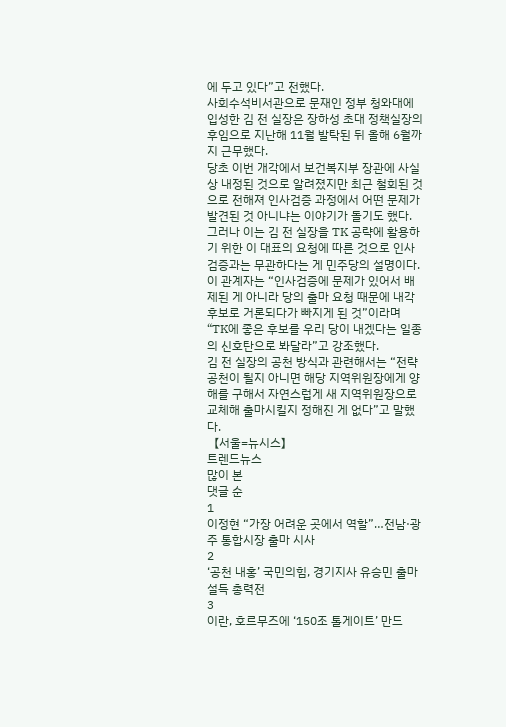에 두고 있다”고 전했다.
사회수석비서관으로 문재인 정부 청와대에 입성한 김 전 실장은 장하성 초대 정책실장의 후임으로 지난해 11월 발탁된 뒤 올해 6월까지 근무했다.
당초 이번 개각에서 보건복지부 장관에 사실상 내정된 것으로 알려졌지만 최근 철회된 것으로 전해져 인사검증 과정에서 어떤 문제가 발견된 것 아니냐는 이야기가 돌기도 했다.
그러나 이는 김 전 실장을 TK 공략에 활용하기 위한 이 대표의 요청에 따른 것으로 인사검증과는 무관하다는 게 민주당의 설명이다.
이 관계자는 “인사검증에 문제가 있어서 배제된 게 아니라 당의 출마 요청 때문에 내각 후보로 거론되다가 빠지게 된 것”이라며 “TK에 좋은 후보를 우리 당이 내겠다는 일종의 신호탄으로 봐달라”고 강조했다.
김 전 실장의 공천 방식과 관련해서는 “전략공천이 될지 아니면 해당 지역위원장에게 양해를 구해서 자연스럽게 새 지역위원장으로 교체해 출마시킬지 정해진 게 없다”고 말했다.
【서울=뉴시스】
트렌드뉴스
많이 본
댓글 순
1
이정현 “가장 어려운 곳에서 역할”…전남·광주 통합시장 출마 시사
2
‘공천 내홍’ 국민의힘, 경기지사 유승민 출마 설득 총력전
3
이란, 호르무즈에 ‘150조 톨게이트’ 만드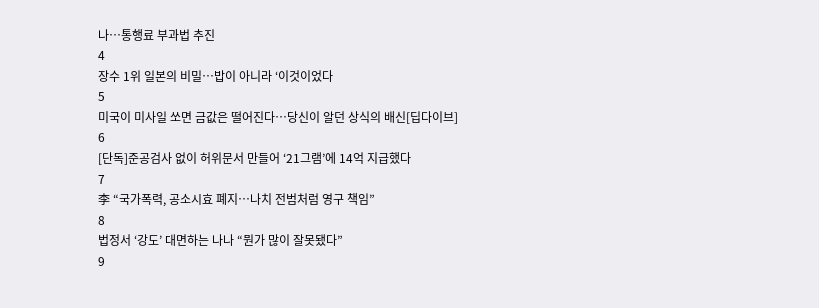나…통행료 부과법 추진
4
장수 1위 일본의 비밀…밥이 아니라 ‘이것이었다
5
미국이 미사일 쏘면 금값은 떨어진다…당신이 알던 상식의 배신[딥다이브]
6
[단독]준공검사 없이 허위문서 만들어 ‘21그램’에 14억 지급했다
7
李 “국가폭력, 공소시효 폐지…나치 전범처럼 영구 책임”
8
법정서 ‘강도’ 대면하는 나나 “뭔가 많이 잘못됐다”
9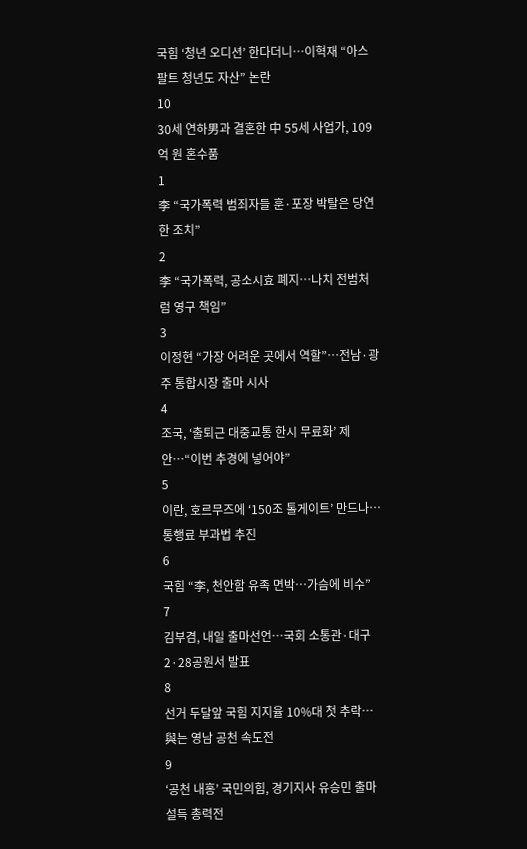국힘 ‘청년 오디션’ 한다더니…이혁재 “아스팔트 청년도 자산” 논란
10
30세 연하男과 결혼한 中 55세 사업가, 109억 원 혼수품
1
李 “국가폭력 범죄자들 훈·포장 박탈은 당연한 조치”
2
李 “국가폭력, 공소시효 폐지…나치 전범처럼 영구 책임”
3
이정현 “가장 어려운 곳에서 역할”…전남·광주 통합시장 출마 시사
4
조국, ‘출퇴근 대중교통 한시 무료화’ 제안…“이번 추경에 넣어야”
5
이란, 호르무즈에 ‘150조 톨게이트’ 만드나…통행료 부과법 추진
6
국힘 “李, 천안함 유족 면박…가슴에 비수”
7
김부겸, 내일 출마선언…국회 소통관·대구 2·28공원서 발표
8
선거 두달앞 국힘 지지율 10%대 첫 추락… 與는 영남 공천 속도전
9
‘공천 내홍’ 국민의힘, 경기지사 유승민 출마 설득 총력전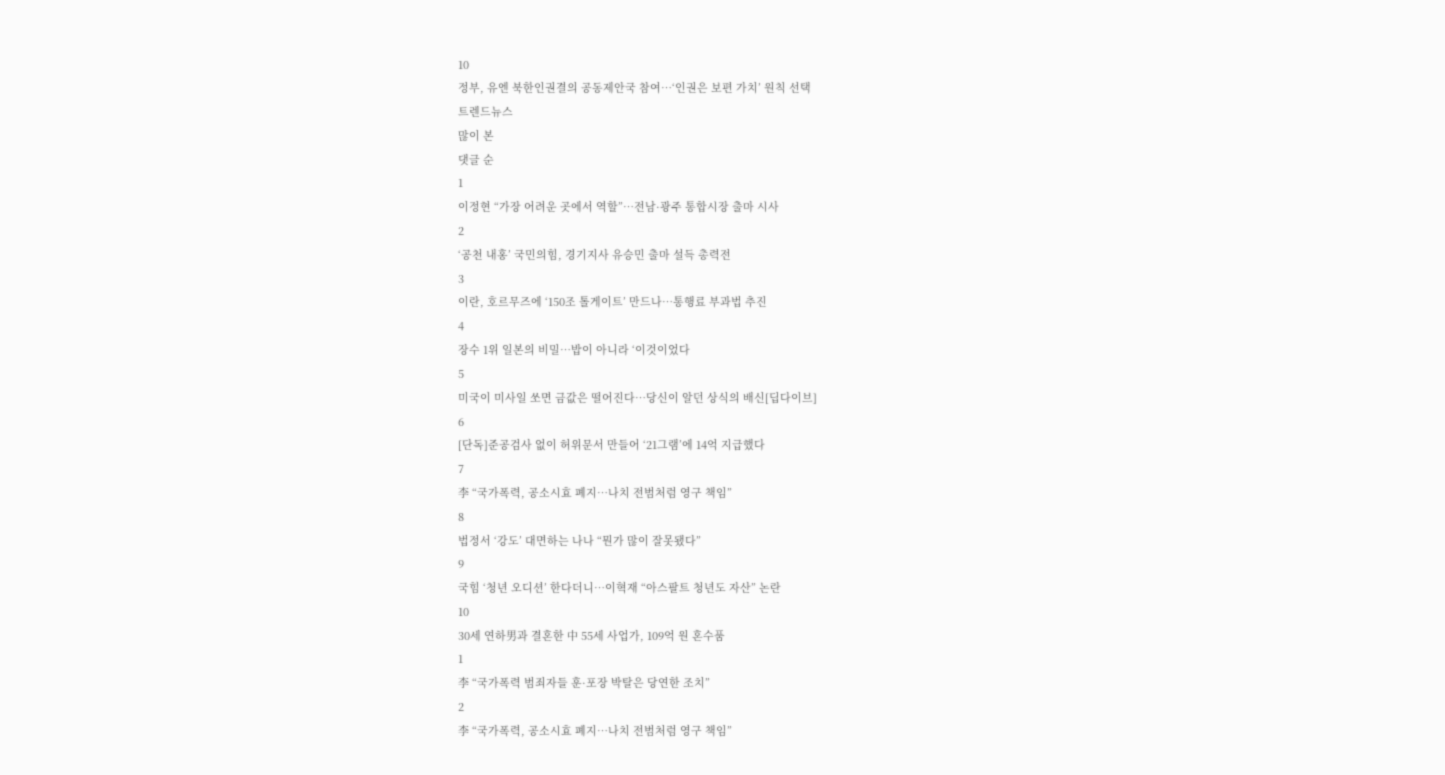10
정부, 유엔 북한인권결의 공동제안국 참여…‘인권은 보편 가치’ 원칙 선택
트렌드뉴스
많이 본
댓글 순
1
이정현 “가장 어려운 곳에서 역할”…전남·광주 통합시장 출마 시사
2
‘공천 내홍’ 국민의힘, 경기지사 유승민 출마 설득 총력전
3
이란, 호르무즈에 ‘150조 톨게이트’ 만드나…통행료 부과법 추진
4
장수 1위 일본의 비밀…밥이 아니라 ‘이것이었다
5
미국이 미사일 쏘면 금값은 떨어진다…당신이 알던 상식의 배신[딥다이브]
6
[단독]준공검사 없이 허위문서 만들어 ‘21그램’에 14억 지급했다
7
李 “국가폭력, 공소시효 폐지…나치 전범처럼 영구 책임”
8
법정서 ‘강도’ 대면하는 나나 “뭔가 많이 잘못됐다”
9
국힘 ‘청년 오디션’ 한다더니…이혁재 “아스팔트 청년도 자산” 논란
10
30세 연하男과 결혼한 中 55세 사업가, 109억 원 혼수품
1
李 “국가폭력 범죄자들 훈·포장 박탈은 당연한 조치”
2
李 “국가폭력, 공소시효 폐지…나치 전범처럼 영구 책임”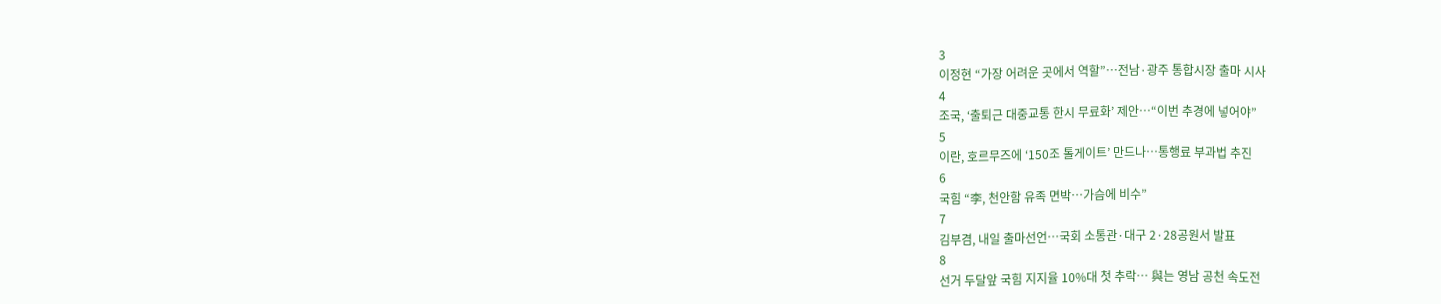3
이정현 “가장 어려운 곳에서 역할”…전남·광주 통합시장 출마 시사
4
조국, ‘출퇴근 대중교통 한시 무료화’ 제안…“이번 추경에 넣어야”
5
이란, 호르무즈에 ‘150조 톨게이트’ 만드나…통행료 부과법 추진
6
국힘 “李, 천안함 유족 면박…가슴에 비수”
7
김부겸, 내일 출마선언…국회 소통관·대구 2·28공원서 발표
8
선거 두달앞 국힘 지지율 10%대 첫 추락… 與는 영남 공천 속도전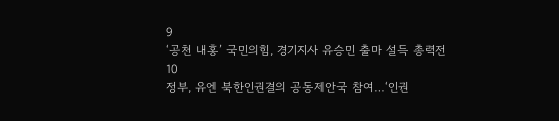9
‘공천 내홍’ 국민의힘, 경기지사 유승민 출마 설득 총력전
10
정부, 유엔 북한인권결의 공동제안국 참여…‘인권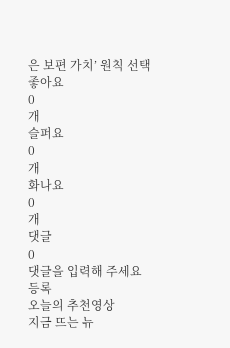은 보편 가치’ 원칙 선택
좋아요
0
개
슬퍼요
0
개
화나요
0
개
댓글
0
댓글을 입력해 주세요
등록
오늘의 추천영상
지금 뜨는 뉴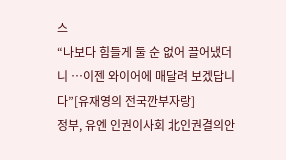스
“나보다 힘들게 둘 순 없어 끌어냈더니 …이젠 와이어에 매달려 보겠답니다”[유재영의 전국깐부자랑]
정부, 유엔 인권이사회 北인권결의안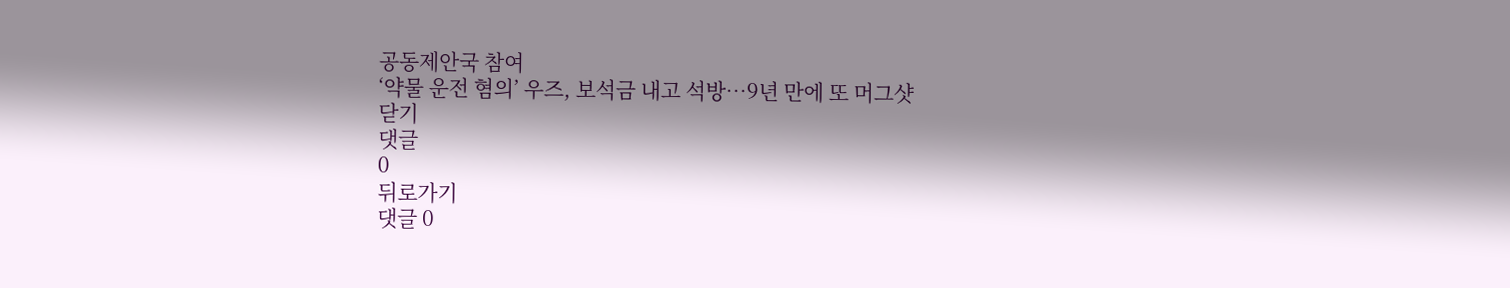공동제안국 참여
‘약물 운전 혐의’ 우즈, 보석금 내고 석방…9년 만에 또 머그샷
닫기
댓글
0
뒤로가기
댓글 0